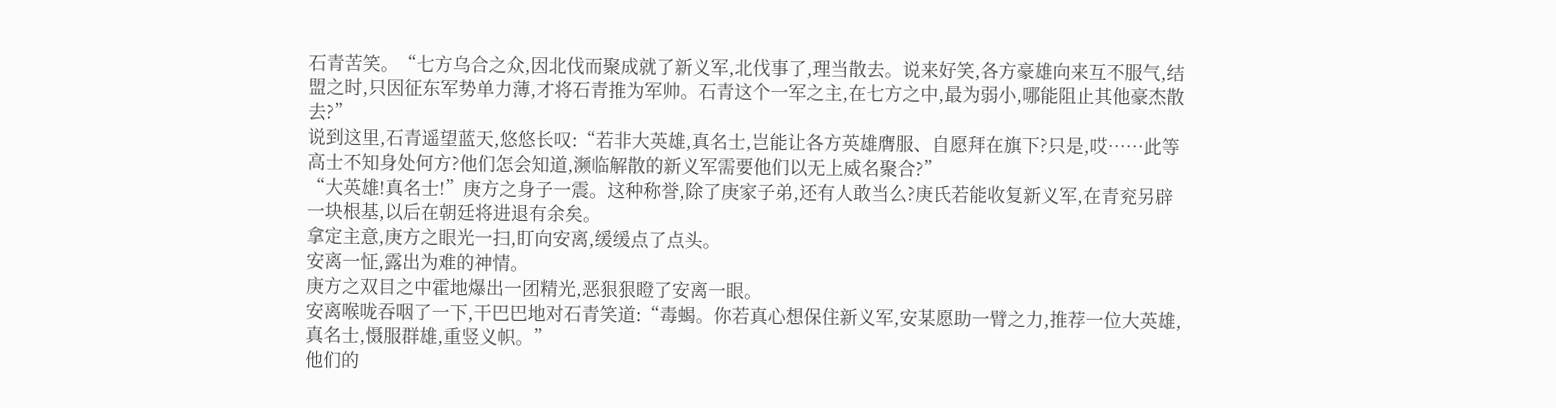石青苦笑。“七方乌合之众,因北伐而聚成就了新义军,北伐事了,理当散去。说来好笑,各方豪雄向来互不服气,结盟之时,只因征东军势单力薄,才将石青推为军帅。石青这个一军之主,在七方之中,最为弱小,哪能阻止其他豪杰散去?”
说到这里,石青遥望蓝天,悠悠长叹:“若非大英雄,真名士,岂能让各方英雄膺服、自愿拜在旗下?只是,哎……此等高士不知身处何方?他们怎会知道,濒临解散的新义军需要他们以无上威名聚合?”
“大英雄!真名士!”庚方之身子一震。这种称誉,除了庚家子弟,还有人敢当么?庚氏若能收复新义军,在青兖另辟一块根基,以后在朝廷将进退有余矣。
拿定主意,庚方之眼光一扫,盯向安离,缓缓点了点头。
安离一怔,露出为难的神情。
庚方之双目之中霍地爆出一团精光,恶狠狠瞪了安离一眼。
安离喉咙吞咽了一下,干巴巴地对石青笑道:“毒蝎。你若真心想保住新义军,安某愿助一臂之力,推荐一位大英雄,真名士,慑服群雄,重竖义帜。”
他们的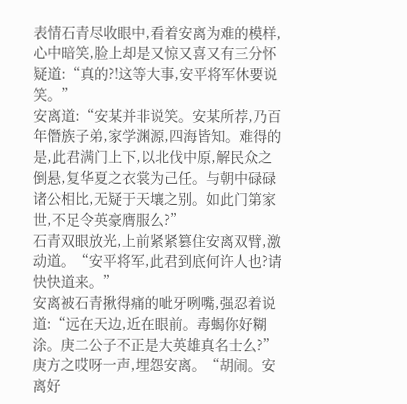表情石青尽收眼中,看着安离为难的模样,心中暗笑,脸上却是又惊又喜又有三分怀疑道:“真的?!这等大事,安平将军休要说笑。”
安离道:“安某并非说笑。安某所荐,乃百年僭族子弟,家学渊源,四海皆知。难得的是,此君满门上下,以北伐中原,解民众之倒悬,复华夏之衣裳为己任。与朝中碌碌诸公相比,无疑于天壤之别。如此门第家世,不足令英豪膺服么?”
石青双眼放光,上前紧紧篡住安离双臂,激动道。“安平将军,此君到底何许人也?请快快道来。”
安离被石青揪得痛的呲牙咧嘴,强忍着说道:“远在天边,近在眼前。毒蝎你好糊涂。庚二公子不正是大英雄真名士么?”
庚方之哎呀一声,埋怨安离。“胡闹。安离好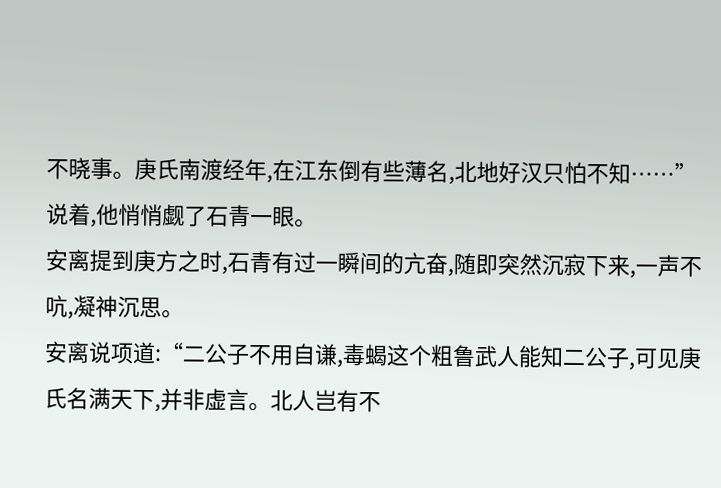不晓事。庚氏南渡经年,在江东倒有些薄名,北地好汉只怕不知……”
说着,他悄悄觑了石青一眼。
安离提到庚方之时,石青有过一瞬间的亢奋,随即突然沉寂下来,一声不吭,凝神沉思。
安离说项道:“二公子不用自谦,毒蝎这个粗鲁武人能知二公子,可见庚氏名满天下,并非虚言。北人岂有不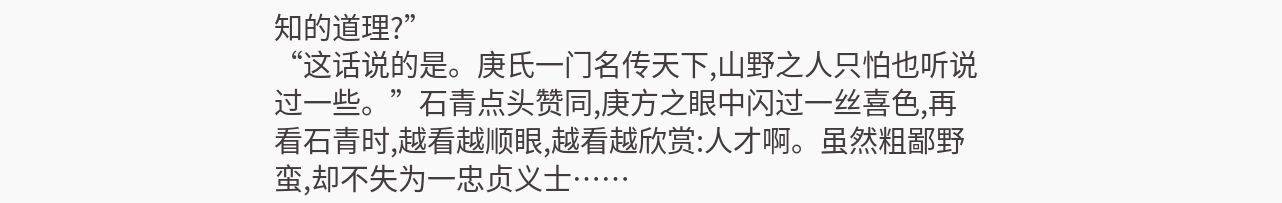知的道理?”
“这话说的是。庚氏一门名传天下,山野之人只怕也听说过一些。”石青点头赞同,庚方之眼中闪过一丝喜色,再看石青时,越看越顺眼,越看越欣赏:人才啊。虽然粗鄙野蛮,却不失为一忠贞义士……